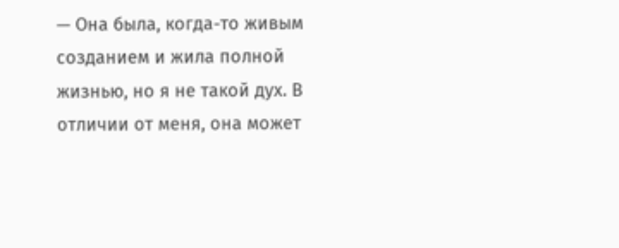— Она была, когда-то живым созданием и жила полной жизнью, но я не такой дух. В отличии от меня, она может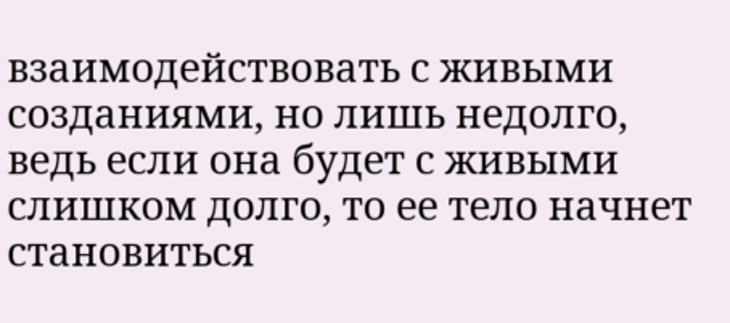взаимодействовать с живыми созданиями, но лишь недолго, ведь если она будет с живыми слишком долго, то ее тело начнет становиться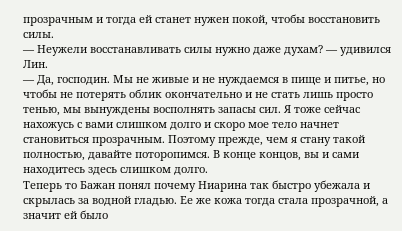прозрачным и тогда ей станет нужен покой, чтобы восстановить силы.
— Неужели восстанавливать силы нужно даже духам? — удивился Лин.
— Да, господин. Мы не живые и не нуждаемся в пище и питье, но чтобы не потерять облик окончательно и не стать лишь просто тенью, мы вынуждены восполнять запасы сил. Я тоже сейчас нахожусь с вами слишком долго и скоро мое тело начнет становиться прозрачным. Поэтому прежде, чем я стану такой полностью, давайте поторопимся. В конце концов, вы и сами находитесь здесь слишком долго.
Теперь то Бажан понял почему Ниарина так быстро убежала и скрылась за водной гладью. Ее же кожа тогда стала прозрачной, а значит ей было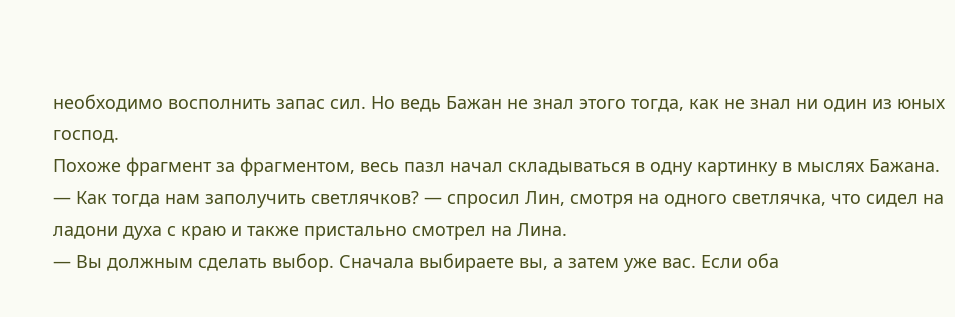необходимо восполнить запас сил. Но ведь Бажан не знал этого тогда, как не знал ни один из юных господ.
Похоже фрагмент за фрагментом, весь пазл начал складываться в одну картинку в мыслях Бажана.
— Как тогда нам заполучить светлячков? — спросил Лин, смотря на одного светлячка, что сидел на ладони духа с краю и также пристально смотрел на Лина.
— Вы должным сделать выбор. Сначала выбираете вы, а затем уже вас. Если оба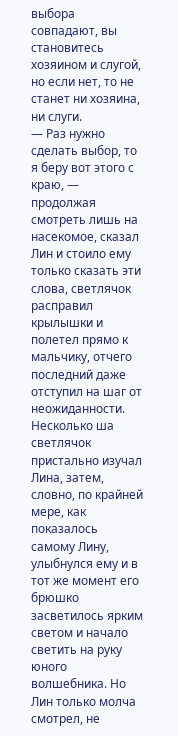выбора совпадают, вы становитесь хозяином и слугой, но если нет, то не станет ни хозяина, ни слуги.
— Раз нужно сделать выбор, то я беру вот этого с краю, — продолжая смотреть лишь на насекомое, сказал Лин и стоило ему только сказать эти слова, светлячок расправил крылышки и полетел прямо к мальчику, отчего последний даже отступил на шаг от неожиданности.
Несколько ша светлячок пристально изучал Лина, затем, словно, по крайней мере, как показалось самому Лину, улыбнулся ему и в тот же момент его брюшко засветилось ярким светом и начало светить на руку юного волшебника. Но Лин только молча смотрел, не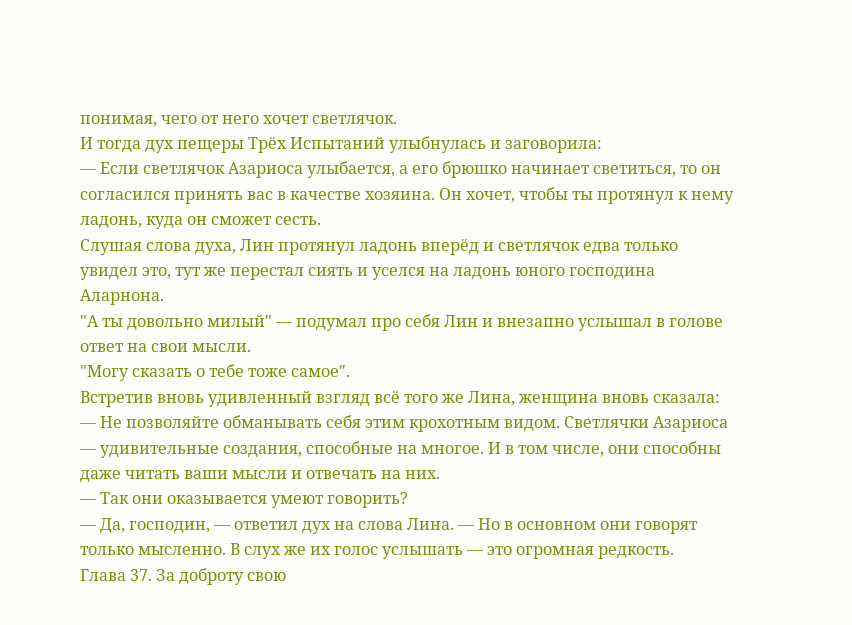понимая, чего от него хочет светлячок.
И тогда дух пещеры Трёх Испытаний улыбнулась и заговорила:
— Если светлячок Азариоса улыбается, а его брюшко начинает светиться, то он согласился принять вас в качестве хозяина. Он хочет, чтобы ты протянул к нему ладонь, куда он сможет сесть.
Слушая слова духа, Лин протянул ладонь вперёд и светлячок едва только увидел это, тут же перестал сиять и уселся на ладонь юного господина Аларнона.
"А ты довольно милый" — подумал про себя Лин и внезапно услышал в голове ответ на свои мысли.
"Могу сказать о тебе тоже самое".
Встретив вновь удивленный взгляд всё того же Лина, женщина вновь сказала:
— Не позволяйте обманывать себя этим крохотным видом. Светлячки Азариоса — удивительные создания, способные на многое. И в том числе, они способны даже читать ваши мысли и отвечать на них.
— Так они оказывается умеют говорить?
— Да, господин, — ответил дух на слова Лина. — Но в основном они говорят только мысленно. В слух же их голос услышать — это огромная редкость.
Глава 37. За доброту свою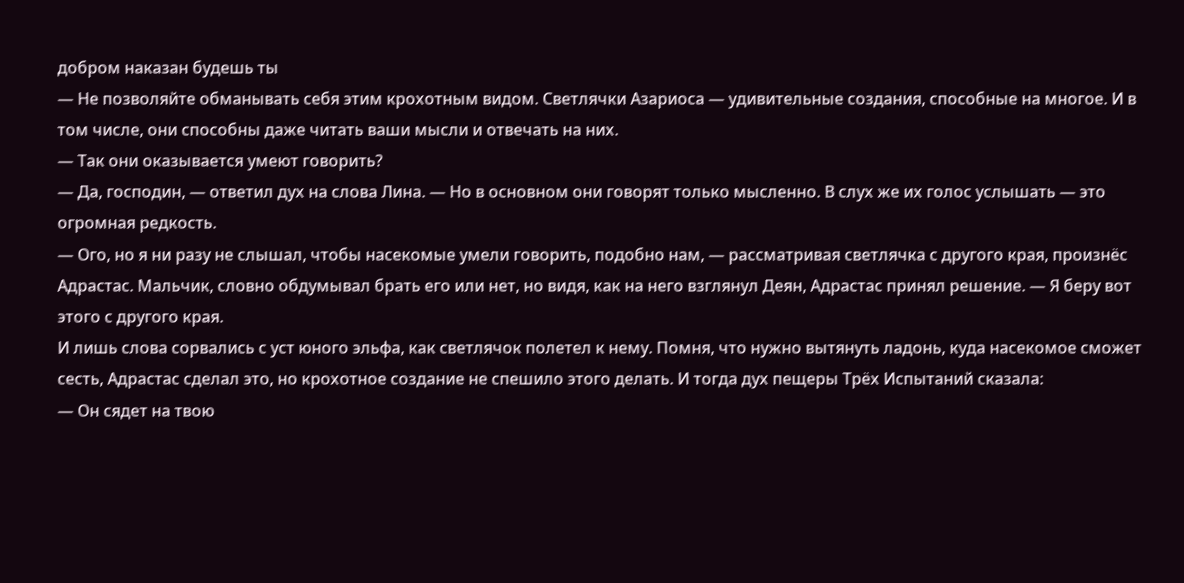добром наказан будешь ты
— Не позволяйте обманывать себя этим крохотным видом. Светлячки Азариоса — удивительные создания, способные на многое. И в том числе, они способны даже читать ваши мысли и отвечать на них.
— Так они оказывается умеют говорить?
— Да, господин, — ответил дух на слова Лина. — Но в основном они говорят только мысленно. В слух же их голос услышать — это огромная редкость.
— Ого, но я ни разу не слышал, чтобы насекомые умели говорить, подобно нам, — рассматривая светлячка с другого края, произнёс Адрастас. Мальчик, словно обдумывал брать его или нет, но видя, как на него взглянул Деян, Адрастас принял решение. — Я беру вот этого с другого края.
И лишь слова сорвались с уст юного эльфа, как светлячок полетел к нему. Помня, что нужно вытянуть ладонь, куда насекомое сможет сесть, Адрастас сделал это, но крохотное создание не спешило этого делать. И тогда дух пещеры Трёх Испытаний сказала:
— Он сядет на твою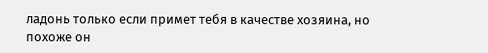ладонь только если примет тебя в качестве хозяина, но похоже он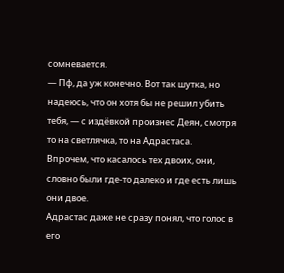сомневается.
— Пф, да уж конечно. Вот так шутка, но надеюсь, что он хотя бы не решил убить тебя, — с издёвкой произнес Деян, смотря то на светлячка, то на Адрастаса.
Впрочем, что касалось тех двоих, они, словно были где-то далеко и где есть лишь они двое.
Адрастас даже не сразу понял, что голос в его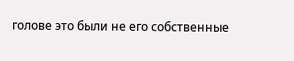голове это были не его собственные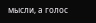мысли, а голос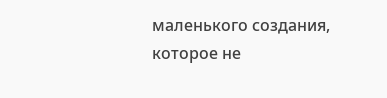маленького создания, которое не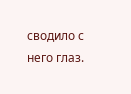сводило с него глаз.